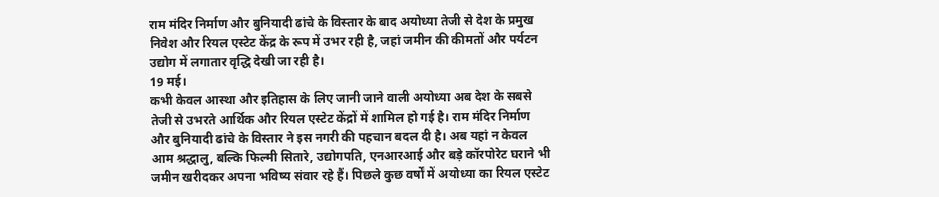राम मंदिर निर्माण और बुनियादी ढांचे के विस्तार के बाद अयोध्या तेजी से देश के प्रमुख निवेश और रियल एस्टेट केंद्र के रूप में उभर रही है, जहां जमीन की कीमतों और पर्यटन उद्योग में लगातार वृद्धि देखी जा रही है।
19 मई।
कभी केवल आस्था और इतिहास के लिए जानी जाने वाली अयोध्या अब देश के सबसे तेजी से उभरते आर्थिक और रियल एस्टेट केंद्रों में शामिल हो गई है। राम मंदिर निर्माण और बुनियादी ढांचे के विस्तार ने इस नगरी की पहचान बदल दी है। अब यहां न केवल आम श्रद्धालु, बल्कि फिल्मी सितारे, उद्योगपति, एनआरआई और बड़े कॉरपोरेट घराने भी जमीन खरीदकर अपना भविष्य संवार रहे हैं। पिछले कुछ वर्षों में अयोध्या का रियल एस्टेट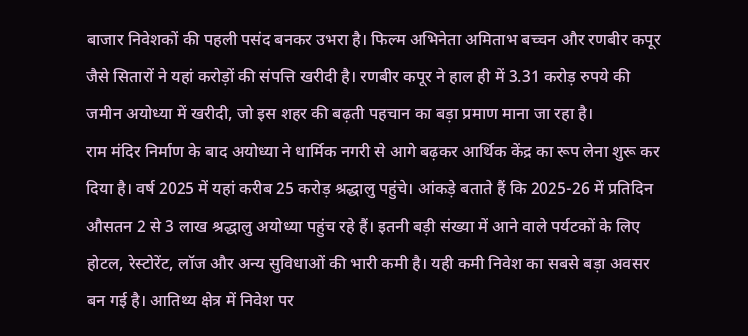बाजार निवेशकों की पहली पसंद बनकर उभरा है। फिल्म अभिनेता अमिताभ बच्चन और रणबीर कपूर जैसे सितारों ने यहां करोड़ों की संपत्ति खरीदी है। रणबीर कपूर ने हाल ही में 3.31 करोड़ रुपये की जमीन अयोध्या में खरीदी, जो इस शहर की बढ़ती पहचान का बड़ा प्रमाण माना जा रहा है।
राम मंदिर निर्माण के बाद अयोध्या ने धार्मिक नगरी से आगे बढ़कर आर्थिक केंद्र का रूप लेना शुरू कर दिया है। वर्ष 2025 में यहां करीब 25 करोड़ श्रद्धालु पहुंचे। आंकड़े बताते हैं कि 2025-26 में प्रतिदिन औसतन 2 से 3 लाख श्रद्धालु अयोध्या पहुंच रहे हैं। इतनी बड़ी संख्या में आने वाले पर्यटकों के लिए होटल, रेस्टोरेंट, लॉज और अन्य सुविधाओं की भारी कमी है। यही कमी निवेश का सबसे बड़ा अवसर बन गई है। आतिथ्य क्षेत्र में निवेश पर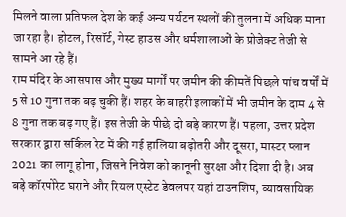मिलने वाला प्रतिफल देश के कई अन्य पर्यटन स्थलों की तुलना में अधिक माना जा रहा है। होटल, रिसॉर्ट, गेस्ट हाउस और धर्मशालाओं के प्रोजेक्ट तेजी से सामने आ रहे हैं।
राम मंदिर के आसपास और मुख्य मार्गों पर जमीन की कीमतें पिछले पांच वर्षों में 5 से 10 गुना तक बढ़ चुकी हैं। शहर के बाहरी इलाकों में भी जमीन के दाम 4 से 8 गुना तक बढ़ गए हैं। इस तेजी के पीछे दो बड़े कारण हैं। पहला, उत्तर प्रदेश सरकार द्वारा सर्किल रेट में की गई हालिया बढ़ोतरी और दूसरा, मास्टर प्लान 2021 का लागू होना, जिसने निवेश को कानूनी सुरक्षा और दिशा दी है। अब बड़े कॉरपोरेट घराने और रियल एस्टेट डेवलपर यहां टाउनशिप, व्यावसायिक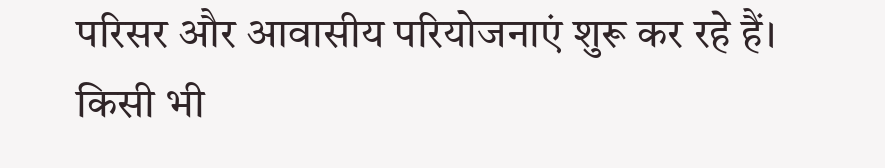परिसर और आवासीय परियोजनाएं शुरू कर रहे हैं।
किसी भी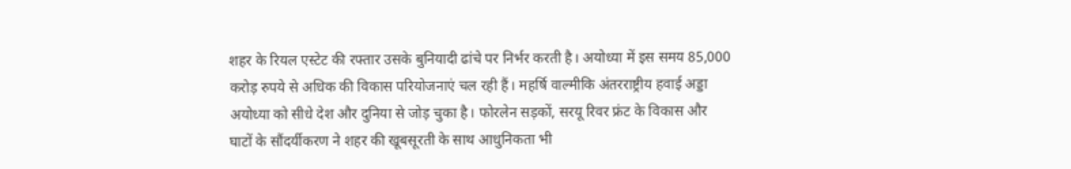शहर के रियल एस्टेट की रफ्तार उसके बुनियादी ढांचे पर निर्भर करती है। अयोध्या में इस समय 85,000 करोड़ रुपये से अधिक की विकास परियोजनाएं चल रही हैं। महर्षि वाल्मीकि अंतरराष्ट्रीय हवाई अड्डा अयोध्या को सीधे देश और दुनिया से जोड़ चुका है। फोरलेन सड़कों, सरयू रिवर फ्रंट के विकास और घाटों के सौंदर्यीकरण ने शहर की खूबसूरती के साथ आधुनिकता भी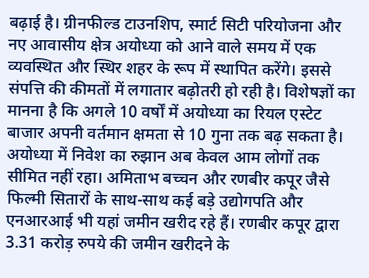बढ़ाई है। ग्रीनफील्ड टाउनशिप, स्मार्ट सिटी परियोजना और नए आवासीय क्षेत्र अयोध्या को आने वाले समय में एक व्यवस्थित और स्थिर शहर के रूप में स्थापित करेंगे। इससे संपत्ति की कीमतों में लगातार बढ़ोतरी हो रही है। विशेषज्ञों का मानना है कि अगले 10 वर्षों में अयोध्या का रियल एस्टेट बाजार अपनी वर्तमान क्षमता से 10 गुना तक बढ़ सकता है।
अयोध्या में निवेश का रुझान अब केवल आम लोगों तक सीमित नहीं रहा। अमिताभ बच्चन और रणबीर कपूर जैसे फिल्मी सितारों के साथ-साथ कई बड़े उद्योगपति और एनआरआई भी यहां जमीन खरीद रहे हैं। रणबीर कपूर द्वारा 3.31 करोड़ रुपये की जमीन खरीदने के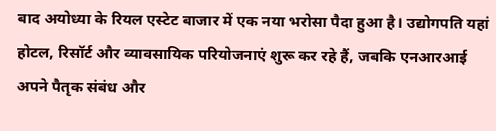बाद अयोध्या के रियल एस्टेट बाजार में एक नया भरोसा पैदा हुआ है। उद्योगपति यहां होटल, रिसॉर्ट और व्यावसायिक परियोजनाएं शुरू कर रहे हैं, जबकि एनआरआई अपने पैतृक संबंध और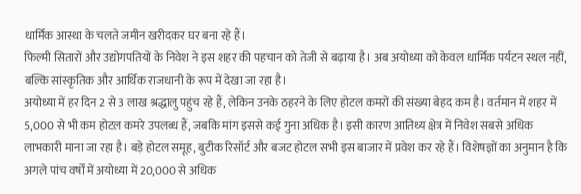धार्मिक आस्था के चलते जमीन खरीदकर घर बना रहे हैं।
फिल्मी सितारों और उद्योगपतियों के निवेश ने इस शहर की पहचान को तेजी से बढ़ाया है। अब अयोध्या को केवल धार्मिक पर्यटन स्थल नहीं, बल्कि सांस्कृतिक और आर्थिक राजधानी के रूप में देखा जा रहा है।
अयोध्या में हर दिन 2 से 3 लाख श्रद्धालु पहुंच रहे हैं, लेकिन उनके ठहरने के लिए होटल कमरों की संख्या बेहद कम है। वर्तमान में शहर में 5,000 से भी कम होटल कमरे उपलब्ध हैं, जबकि मांग इससे कई गुना अधिक है। इसी कारण आतिथ्य क्षेत्र में निवेश सबसे अधिक लाभकारी माना जा रहा है। बड़े होटल समूह, बुटीक रिसॉर्ट और बजट होटल सभी इस बाजार में प्रवेश कर रहे हैं। विशेषज्ञों का अनुमान है कि अगले पांच वर्षों में अयोध्या में 20,000 से अधिक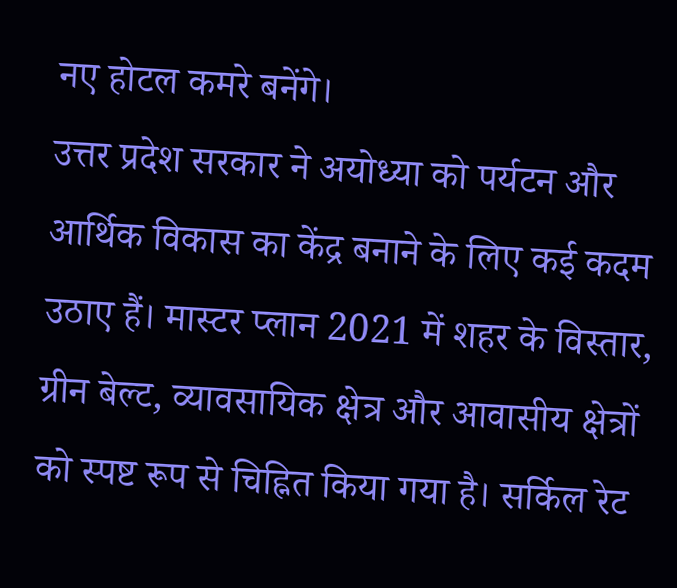नए होटल कमरे बनेंगे।
उत्तर प्रदेश सरकार ने अयोध्या को पर्यटन और आर्थिक विकास का केंद्र बनाने के लिए कई कदम उठाए हैं। मास्टर प्लान 2021 में शहर के विस्तार, ग्रीन बेल्ट, व्यावसायिक क्षेत्र और आवासीय क्षेत्रों को स्पष्ट रूप से चिह्नित किया गया है। सर्किल रेट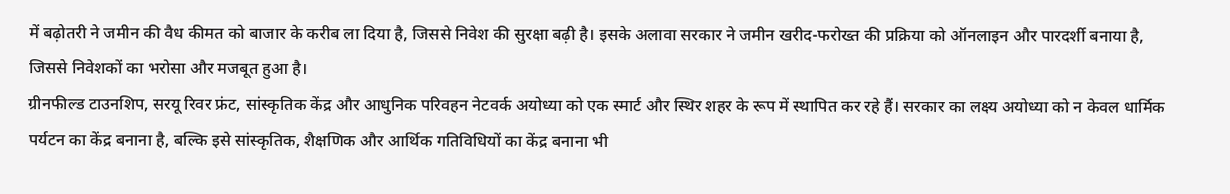में बढ़ोतरी ने जमीन की वैध कीमत को बाजार के करीब ला दिया है, जिससे निवेश की सुरक्षा बढ़ी है। इसके अलावा सरकार ने जमीन खरीद-फरोख्त की प्रक्रिया को ऑनलाइन और पारदर्शी बनाया है, जिससे निवेशकों का भरोसा और मजबूत हुआ है।
ग्रीनफील्ड टाउनशिप, सरयू रिवर फ्रंट, सांस्कृतिक केंद्र और आधुनिक परिवहन नेटवर्क अयोध्या को एक स्मार्ट और स्थिर शहर के रूप में स्थापित कर रहे हैं। सरकार का लक्ष्य अयोध्या को न केवल धार्मिक पर्यटन का केंद्र बनाना है, बल्कि इसे सांस्कृतिक, शैक्षणिक और आर्थिक गतिविधियों का केंद्र बनाना भी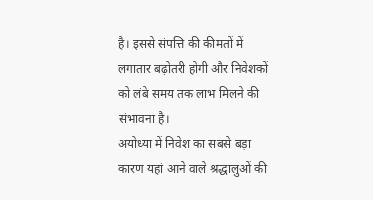है। इससे संपत्ति की कीमतों में लगातार बढ़ोतरी होगी और निवेशकों को लंबे समय तक लाभ मिलने की संभावना है।
अयोध्या में निवेश का सबसे बड़ा कारण यहां आने वाले श्रद्धालुओं की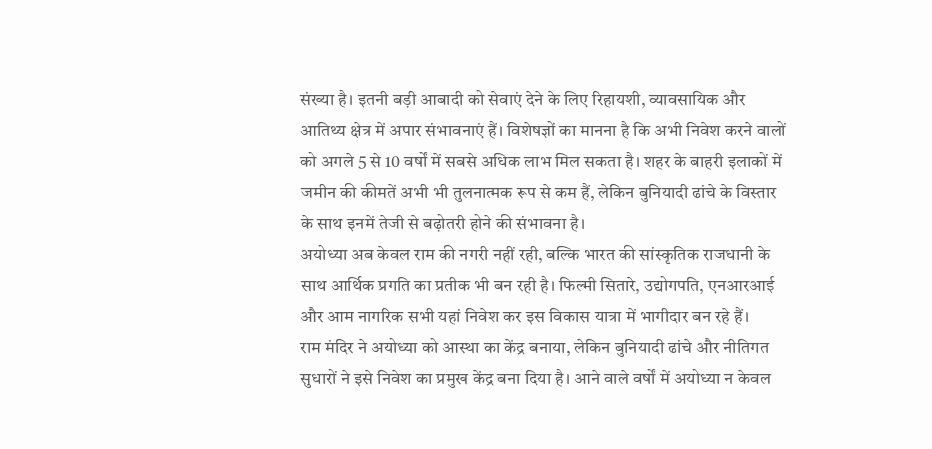संख्या है। इतनी बड़ी आबादी को सेवाएं देने के लिए रिहायशी, व्यावसायिक और आतिथ्य क्षेत्र में अपार संभावनाएं हैं। विशेषज्ञों का मानना है कि अभी निवेश करने वालों को अगले 5 से 10 वर्षों में सबसे अधिक लाभ मिल सकता है। शहर के बाहरी इलाकों में जमीन की कीमतें अभी भी तुलनात्मक रूप से कम हैं, लेकिन बुनियादी ढांचे के विस्तार के साथ इनमें तेजी से बढ़ोतरी होने की संभावना है।
अयोध्या अब केवल राम की नगरी नहीं रही, बल्कि भारत की सांस्कृतिक राजधानी के साथ आर्थिक प्रगति का प्रतीक भी बन रही है। फिल्मी सितारे, उद्योगपति, एनआरआई और आम नागरिक सभी यहां निवेश कर इस विकास यात्रा में भागीदार बन रहे हैं।
राम मंदिर ने अयोध्या को आस्था का केंद्र बनाया, लेकिन बुनियादी ढांचे और नीतिगत सुधारों ने इसे निवेश का प्रमुख केंद्र बना दिया है। आने वाले वर्षों में अयोध्या न केवल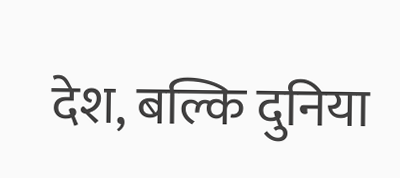देश, बल्कि दुनिया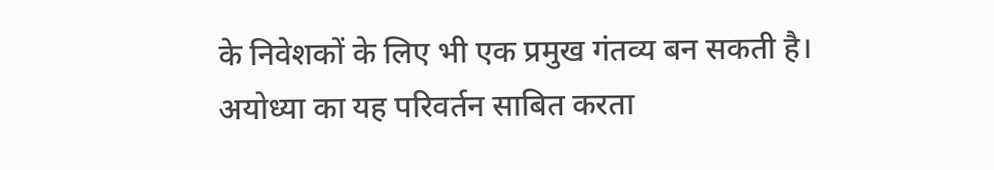के निवेशकों के लिए भी एक प्रमुख गंतव्य बन सकती है।
अयोध्या का यह परिवर्तन साबित करता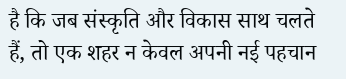है कि जब संस्कृति और विकास साथ चलते हैं, तो एक शहर न केवल अपनी नई पहचान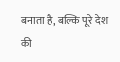बनाता है, बल्कि पूरे देश की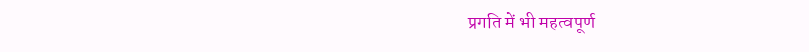प्रगति में भी महत्वपूर्ण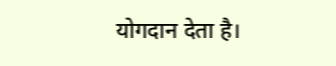योगदान देता है।